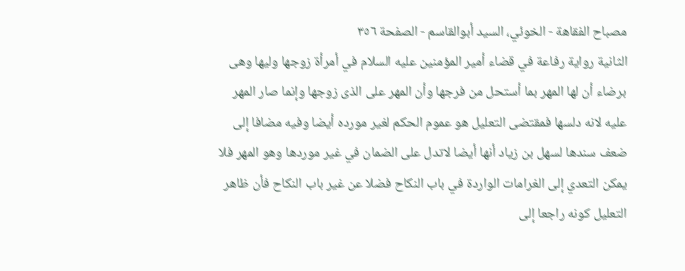مصباح الفقاهة - الخوئي، السيد أبوالقاسم - الصفحة ٣٥٦
الثانية رواية رفاعة في قضاء أمير المؤمنين عليه السلام في أمرأة زوجها وليها وهى برضاء أن لها المهر بما أستحل من فرجها وأن المهر على الذى زوجها وإنما صار المهر عليه لانه دلسها فمقتضى التعليل هو عموم الحكم لغير مورده أيضا وفيه مضافا إلى ضعف سندها لسهل بن زياد أنها أيضا لاتدل على الضمان في غير موردها وهو المهر فلا يمكن التعدي إلى الغرامات الواردة في باب النكاح فضلا عن غير باب النكاح فأن ظاهر التعليل كونه راجعا إلى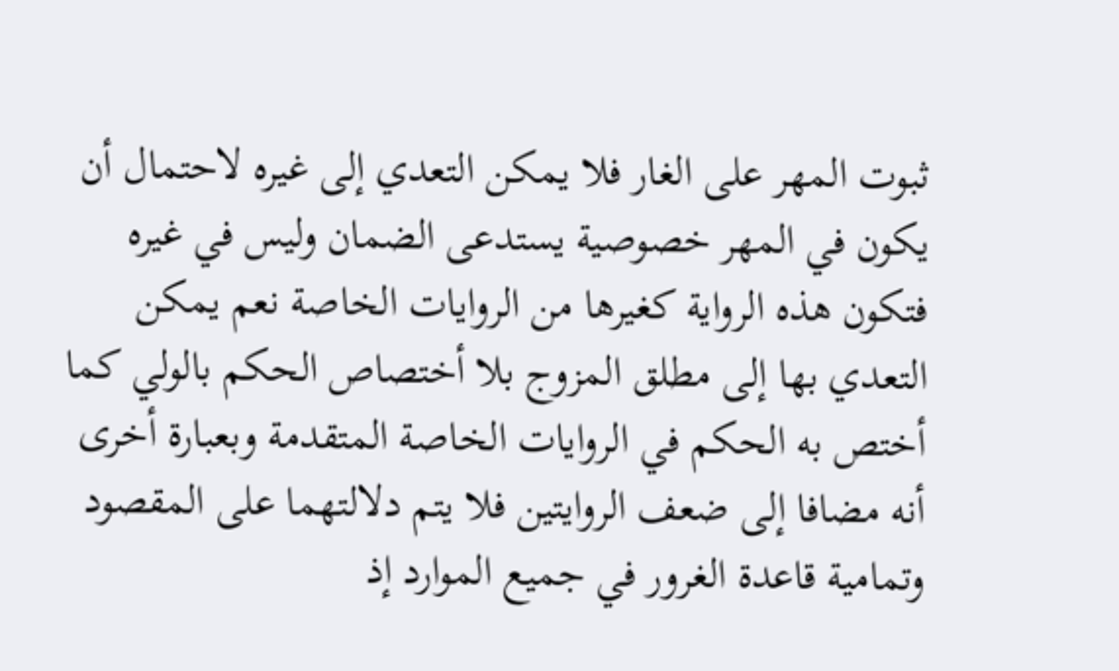ثبوت المهر على الغار فلا يمكن التعدي إلى غيره لاحتمال أن يكون في المهر خصوصية يستدعى الضمان وليس في غيره فتكون هذه الرواية كغيرها من الروايات الخاصة نعم يمكن التعدي بها إلى مطلق المزوج بلا أختصاص الحكم بالولي كما أختص به الحكم في الروايات الخاصة المتقدمة وبعبارة أخرى أنه مضافا إلى ضعف الروايتين فلا يتم دلالتهما على المقصود وتمامية قاعدة الغرور في جميع الموارد إذ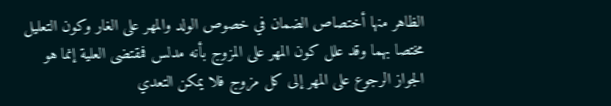الظاهر منها أختصاص الضمان في خصوص الولد والمهر على الغار وكون التعليل مختصا بهما وقد علل كون المهر على المزوج بأنه مدلس فمقتضى العلية إنما هو الجواز الرجوع على المهر إلى كل مزوج فلا يمكن التعدي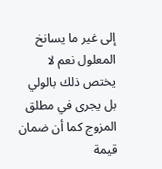إلى غير ما يسانخ المعلول نعم لا يختص ذلك بالولي بل يجرى في مطلق المزوج كما أن ضمان قيمة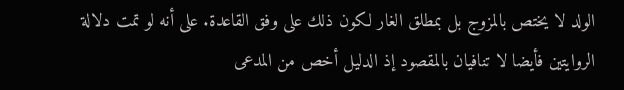الولد لا يختص بالمزوج بل بمطلق الغار لكون ذلك على وفق القاعدة. على أنه لو تمت دلالة الروايتين فأيضا لا تنافيان بالمقصود إذ الدليل أخص من المدعى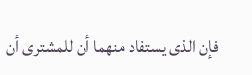فإن الذى يستفاد منهما أن للمشترى أن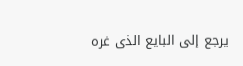يرجع إلى البايع الذى غره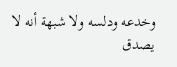وخدعه ودلسه ولا شبهة أنه لا يصدق